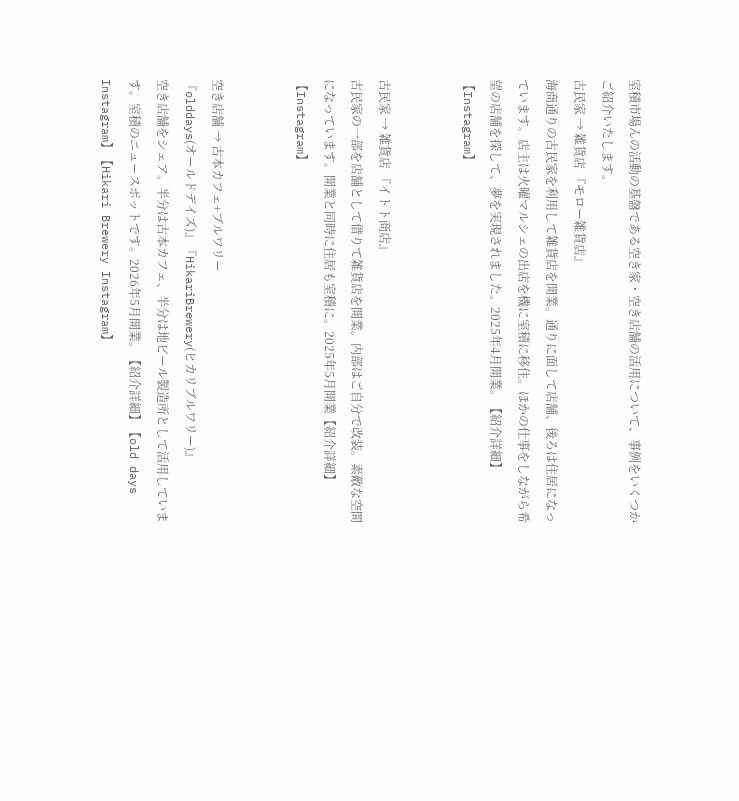室積市場んの活動の基盤である空き家・空き店舗の活用について、事例をいくつかご紹介いたします。
古民家 → 雑貨店 『モロー雑貨店』
海商通りの古民家を利用して雑貨店を開業。通りに面して店舗、後ろは住居になっています。店主は火曜マルシェの出店を機に室積に移住。ほかの仕事をしながら希望の店舗を探して、夢を実現されました。2025年4月開業。【紹介詳細】【Instagram】


古民家 → 雑貨店 『イトト商店』
古民家の一部を店舗として借りて雑貨店を開業。内部はご自分で改装。素敵な空間になっています。開業と同時に住居も室積に。2025年5月開業【紹介詳細】【Instagram】


空き店舗 → 古本カフェ+ブルワリー
『olddays(オールドデイズ)』『HikariBrewery(ヒカリブルワリー)』
空き店舗をシェア。半分は古本カフェ、半分は地ビール製造所として活用しています。室積のニュースポットです。2026年5月開業。【紹介詳細】【old days Instagram】【Hikari Brewery Instagram】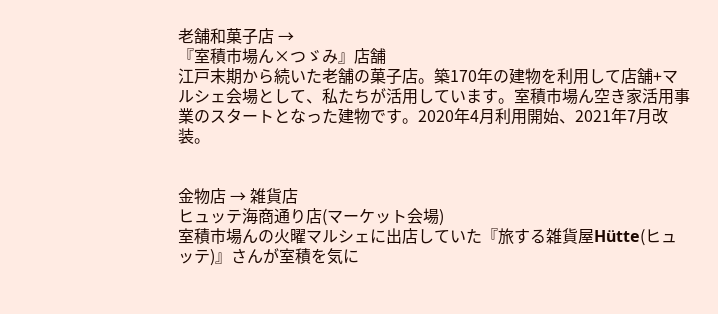老舗和菓子店 →
『室積市場ん×つゞみ』店舗
江戸末期から続いた老舗の菓子店。築170年の建物を利用して店舗+マルシェ会場として、私たちが活用しています。室積市場ん空き家活用事業のスタートとなった建物です。2020年4月利用開始、2021年7月改装。


金物店 → 雑貨店
ヒュッテ海商通り店(マーケット会場)
室積市場んの火曜マルシェに出店していた『旅する雑貨屋Hütte(ヒュッテ)』さんが室積を気に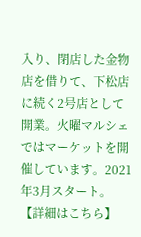入り、閉店した金物店を借りて、下松店に続く2号店として開業。火曜マルシェではマーケットを開催しています。2021年3月スタート。【詳細はこちら】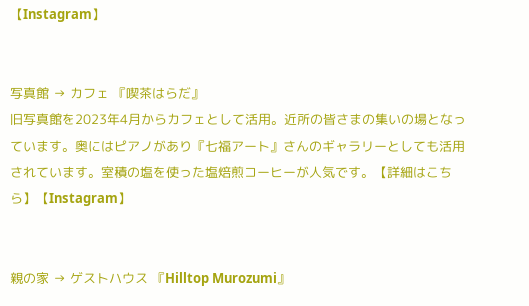【Instagram】


写真館 → カフェ 『喫茶はらだ』
旧写真館を2023年4月からカフェとして活用。近所の皆さまの集いの場となっています。奥にはピアノがあり『七福アート』さんのギャラリーとしても活用されています。室積の塩を使った塩焙煎コーヒーが人気です。【詳細はこちら】【Instagram】


親の家 → ゲストハウス 『Hilltop Murozumi』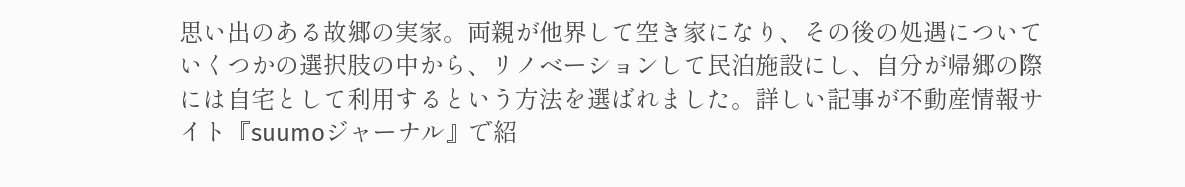思い出のある故郷の実家。両親が他界して空き家になり、その後の処遇についていくつかの選択肢の中から、リノベーションして民泊施設にし、自分が帰郷の際には自宅として利用するという方法を選ばれました。詳しい記事が不動産情報サイト『suumoジャーナル』で紹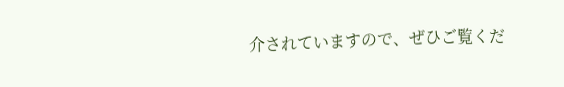介されていますので、ぜひご覧くだ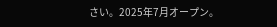さい。2025年7月オープン。